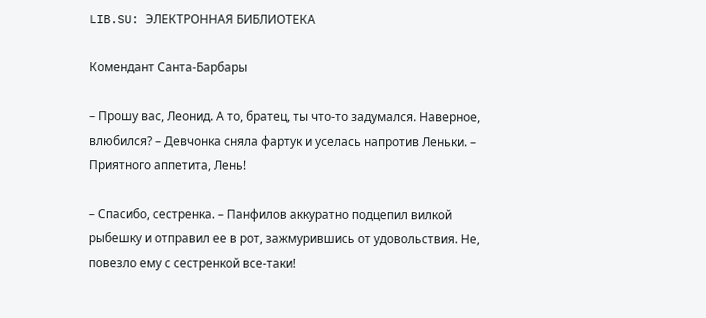LIB.SU: ЭЛЕКТРОННАЯ БИБЛИОТЕКА

Комендант Санта-Барбары

– Прошу вас, Леонид. А то, братец, ты что‑то задумался. Наверное, влюбился? – Девчонка сняла фартук и уселась напротив Леньки. – Приятного аппетита, Лень!

– Спасибо, сестренка. – Панфилов аккуратно подцепил вилкой рыбешку и отправил ее в рот, зажмурившись от удовольствия. Не, повезло ему с сестренкой все‑таки!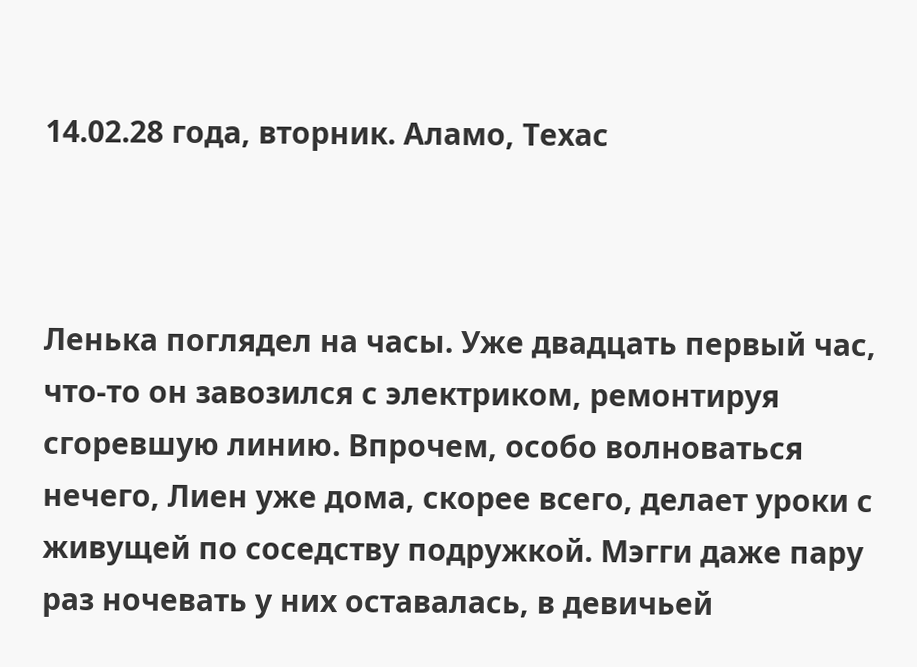14.02.28 года, вторник. Аламо, Техас



Ленька поглядел на часы. Уже двадцать первый час, что‑то он завозился с электриком, ремонтируя сгоревшую линию. Впрочем, особо волноваться нечего, Лиен уже дома, скорее всего, делает уроки с живущей по соседству подружкой. Мэгги даже пару раз ночевать у них оставалась, в девичьей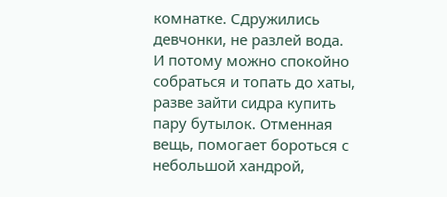комнатке. Сдружились девчонки, не разлей вода. И потому можно спокойно собраться и топать до хаты, разве зайти сидра купить пару бутылок. Отменная вещь, помогает бороться с небольшой хандрой,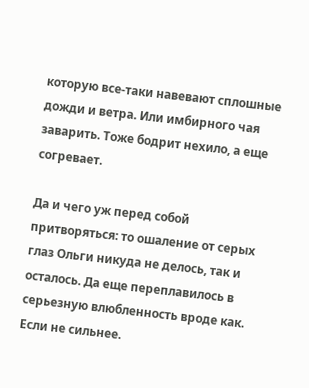которую все‑таки навевают сплошные дожди и ветра. Или имбирного чая заварить. Тоже бодрит нехило, а еще согревает.

Да и чего уж перед собой притворяться: то ошаление от серых глаз Ольги никуда не делось, так и осталось. Да еще переплавилось в серьезную влюбленность вроде как. Если не сильнее.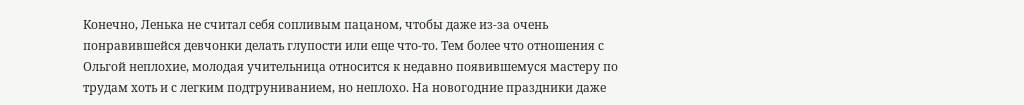Конечно, Ленька не считал себя сопливым пацаном, чтобы даже из‑за очень понравившейся девчонки делать глупости или еще что‑то. Тем более что отношения с Ольгой неплохие, молодая учительница относится к недавно появившемуся мастеру по трудам хоть и с легким подтруниванием, но неплохо. На новогодние праздники даже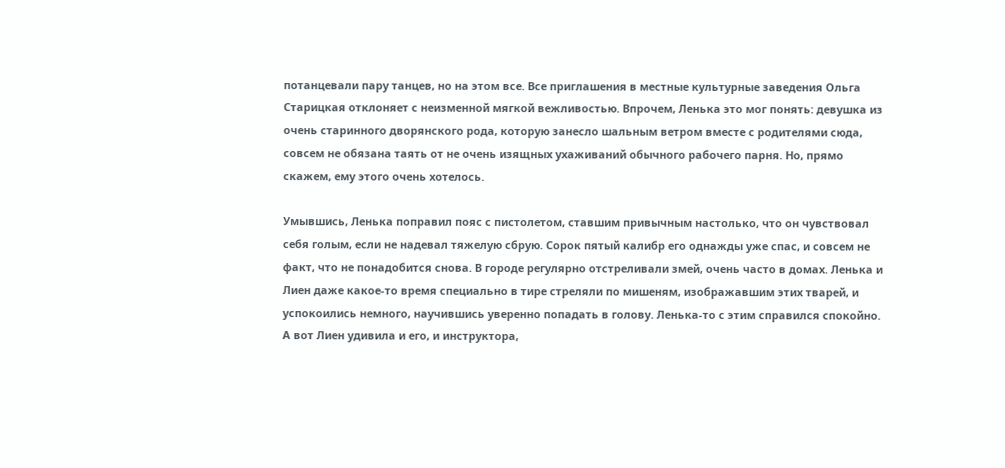потанцевали пару танцев, но на этом все. Все приглашения в местные культурные заведения Ольга Старицкая отклоняет с неизменной мягкой вежливостью. Впрочем, Ленька это мог понять: девушка из очень старинного дворянского рода, которую занесло шальным ветром вместе с родителями сюда, совсем не обязана таять от не очень изящных ухаживаний обычного рабочего парня. Но, прямо скажем, ему этого очень хотелось.

Умывшись, Ленька поправил пояс с пистолетом, ставшим привычным настолько, что он чувствовал себя голым, если не надевал тяжелую сбрую. Сорок пятый калибр его однажды уже спас, и совсем не факт, что не понадобится снова. В городе регулярно отстреливали змей, очень часто в домах. Ленька и Лиен даже какое‑то время специально в тире стреляли по мишеням, изображавшим этих тварей, и успокоились немного, научившись уверенно попадать в голову. Ленька‑то с этим справился спокойно. А вот Лиен удивила и его, и инструктора,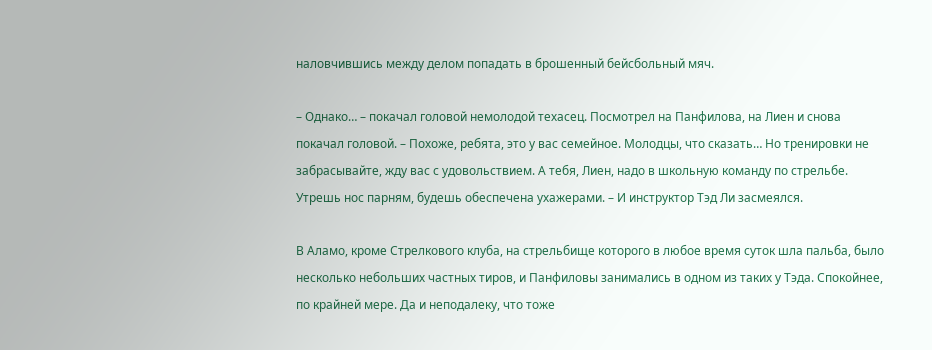наловчившись между делом попадать в брошенный бейсбольный мяч.

– Однако… – покачал головой немолодой техасец. Посмотрел на Панфилова, на Лиен и снова покачал головой. – Похоже, ребята, это у вас семейное. Молодцы, что сказать… Но тренировки не забрасывайте, жду вас с удовольствием. А тебя, Лиен, надо в школьную команду по стрельбе. Утрешь нос парням, будешь обеспечена ухажерами. – И инструктор Тэд Ли засмеялся.

В Аламо, кроме Стрелкового клуба, на стрельбище которого в любое время суток шла пальба, было несколько небольших частных тиров, и Панфиловы занимались в одном из таких у Тэда. Спокойнее, по крайней мере. Да и неподалеку, что тоже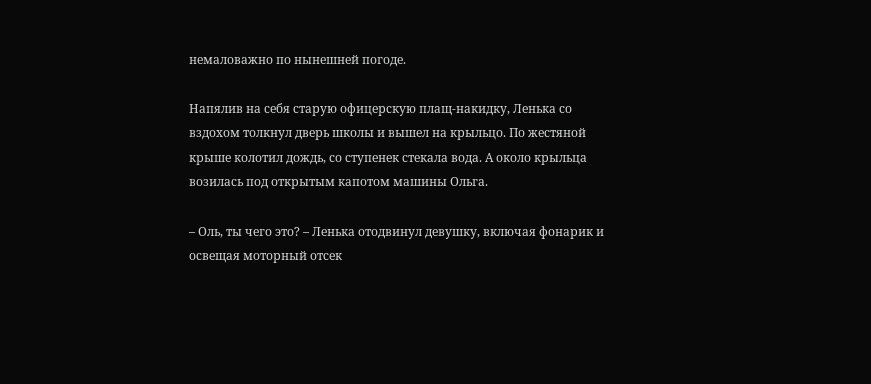немаловажно по нынешней погоде.

Напялив на себя старую офицерскую плащ‑накидку, Ленька со вздохом толкнул дверь школы и вышел на крыльцо. По жестяной крыше колотил дождь, со ступенек стекала вода. А около крыльца возилась под открытым капотом машины Ольга.

– Оль, ты чего это? – Ленька отодвинул девушку, включая фонарик и освещая моторный отсек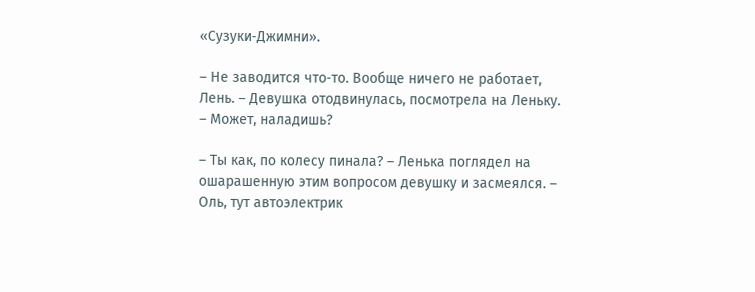«Сузуки‑Джимни».

– Не заводится что‑то. Вообще ничего не работает, Лень. – Девушка отодвинулась, посмотрела на Леньку. – Может, наладишь?

– Ты как, по колесу пинала? – Ленька поглядел на ошарашенную этим вопросом девушку и засмеялся. – Оль, тут автоэлектрик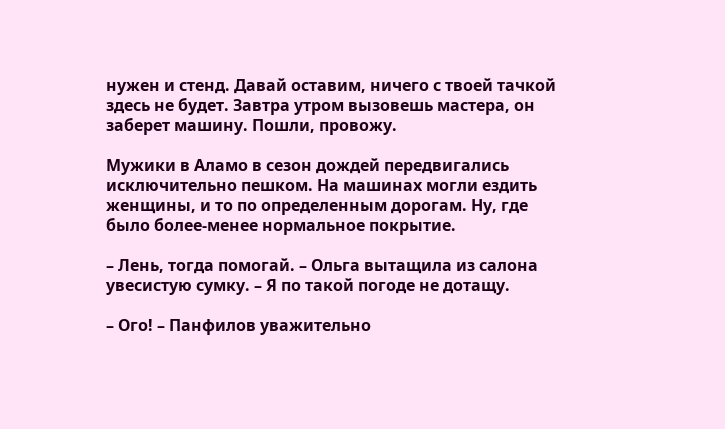нужен и стенд. Давай оставим, ничего с твоей тачкой здесь не будет. Завтра утром вызовешь мастера, он заберет машину. Пошли, провожу.

Мужики в Аламо в сезон дождей передвигались исключительно пешком. На машинах могли ездить женщины, и то по определенным дорогам. Ну, где было более‑менее нормальное покрытие.

– Лень, тогда помогай. – Ольга вытащила из салона увесистую сумку. – Я по такой погоде не дотащу.

– Ого! – Панфилов уважительно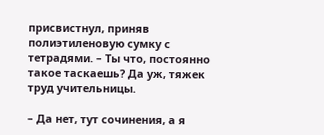присвистнул, приняв полиэтиленовую сумку с тетрадями. – Ты что, постоянно такое таскаешь? Да уж, тяжек труд учительницы.

– Да нет, тут сочинения, а я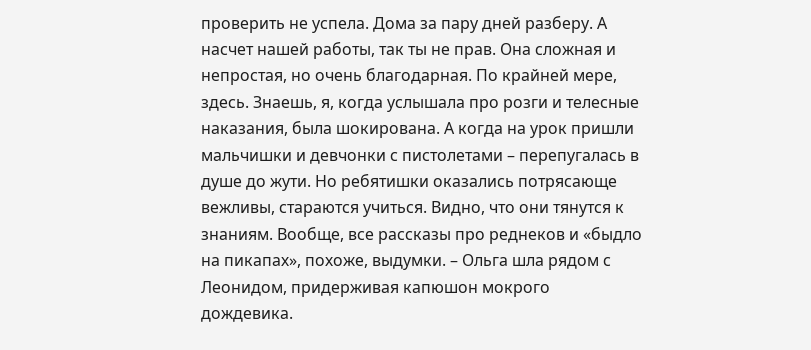проверить не успела. Дома за пару дней разберу. А насчет нашей работы, так ты не прав. Она сложная и непростая, но очень благодарная. По крайней мере, здесь. Знаешь, я, когда услышала про розги и телесные наказания, была шокирована. А когда на урок пришли мальчишки и девчонки с пистолетами – перепугалась в душе до жути. Но ребятишки оказались потрясающе вежливы, стараются учиться. Видно, что они тянутся к знаниям. Вообще, все рассказы про реднеков и «быдло на пикапах», похоже, выдумки. – Ольга шла рядом с Леонидом, придерживая капюшон мокрого дождевика.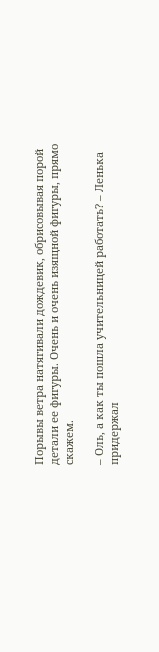Порывы ветра натягивали дождевик, обрисовывая порой детали ее фигуры. Очень и очень изящной фигуры, прямо скажем.

– Оль, а как ты пошла учительницей работать? – Ленька придержал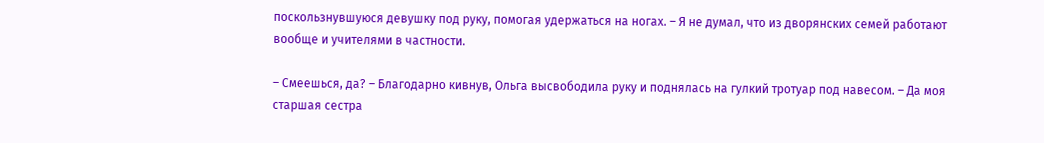поскользнувшуюся девушку под руку, помогая удержаться на ногах. – Я не думал, что из дворянских семей работают вообще и учителями в частности.

– Смеешься, да? – Благодарно кивнув, Ольга высвободила руку и поднялась на гулкий тротуар под навесом. – Да моя старшая сестра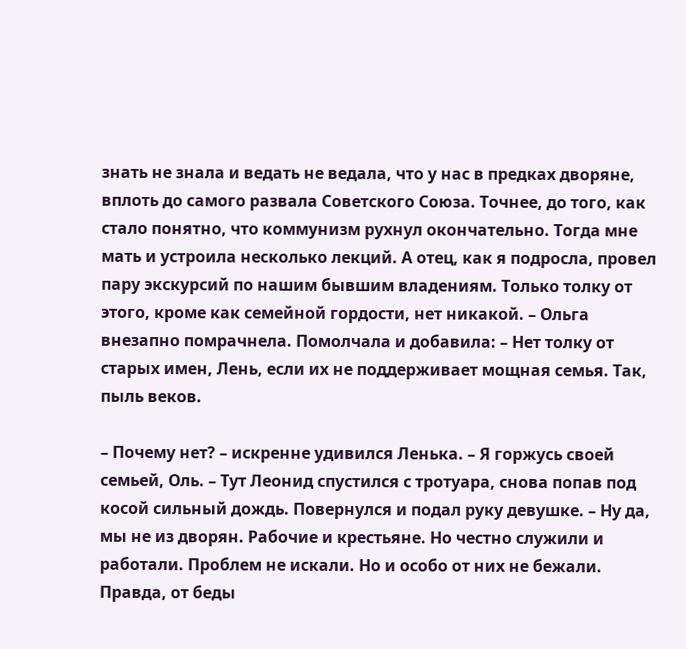знать не знала и ведать не ведала, что у нас в предках дворяне, вплоть до самого развала Советского Союза. Точнее, до того, как стало понятно, что коммунизм рухнул окончательно. Тогда мне мать и устроила несколько лекций. А отец, как я подросла, провел пару экскурсий по нашим бывшим владениям. Только толку от этого, кроме как семейной гордости, нет никакой. – Ольга внезапно помрачнела. Помолчала и добавила: – Нет толку от старых имен, Лень, если их не поддерживает мощная семья. Так, пыль веков.

– Почему нет? – искренне удивился Ленька. – Я горжусь своей семьей, Оль. – Тут Леонид спустился с тротуара, снова попав под косой сильный дождь. Повернулся и подал руку девушке. – Ну да, мы не из дворян. Рабочие и крестьяне. Но честно служили и работали. Проблем не искали. Но и особо от них не бежали. Правда, от беды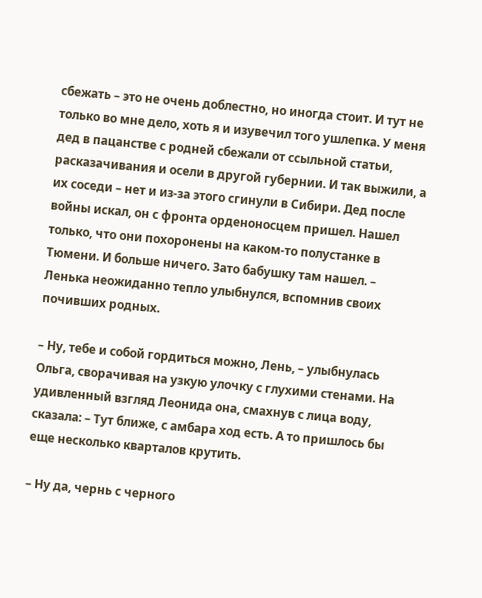сбежать – это не очень доблестно, но иногда стоит. И тут не только во мне дело, хоть я и изувечил того ушлепка. У меня дед в пацанстве с родней сбежали от ссыльной статьи, расказачивания и осели в другой губернии. И так выжили, а их соседи – нет и из‑за этого сгинули в Сибири. Дед после войны искал, он с фронта орденоносцем пришел. Нашел только, что они похоронены на каком‑то полустанке в Тюмени. И больше ничего. Зато бабушку там нашел. – Ленька неожиданно тепло улыбнулся, вспомнив своих почивших родных.

– Ну, тебе и собой гордиться можно, Лень, – улыбнулась Ольга, сворачивая на узкую улочку с глухими стенами. На удивленный взгляд Леонида она, смахнув с лица воду, сказала: – Тут ближе, с амбара ход есть. А то пришлось бы еще несколько кварталов крутить.

– Ну да, чернь с черного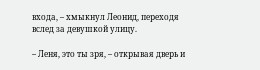входа, – хмыкнул Леонид, переходя вслед за девушкой улицу.

– Леня, это ты зря, – открывая дверь и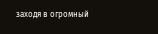заходя в огромный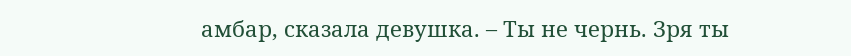амбар, сказала девушка. – Ты не чернь. Зря ты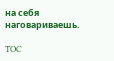на себя наговариваешь.

TOC